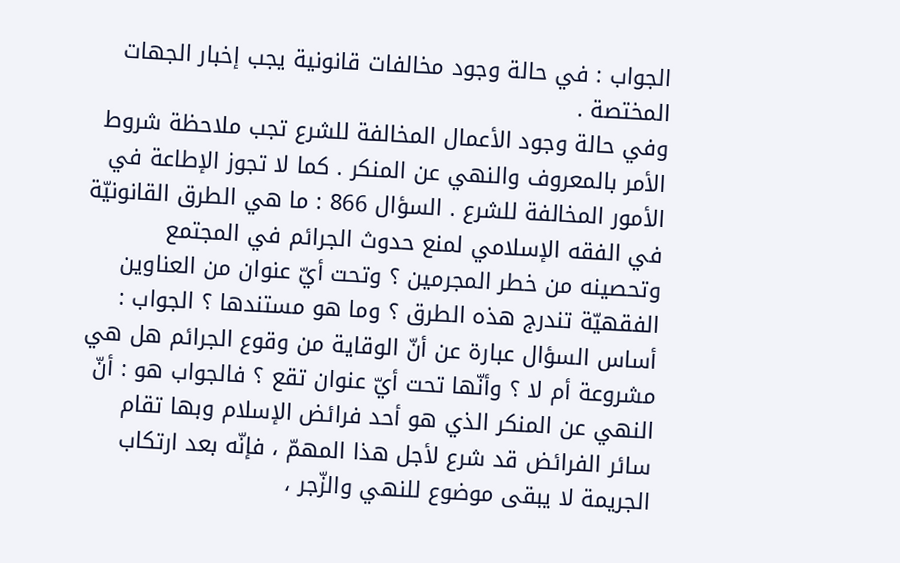الجواب : في حالة وجود مخالفات قانونية يجب إخبار الجهات المختصة .
وفي حالة وجود الأعمال المخالفة للشرع تجب ملاحظة شروط الأمر بالمعروف والنهي عن المنكر . كما لا تجوز الإطاعة في الأمور المخالفة للشرع . السؤال 866 : ما هي الطرق القانونيّة في الفقه الإسلامي لمنع حدوث الجرائم في المجتمع وتحصينه من خطر المجرمين ؟ وتحت أيّ عنوان من العناوين الفقهيّة تندرج هذه الطرق ؟ وما هو مستندها ؟ الجواب : أساس السؤال عبارة عن أنّ الوقاية من وقوع الجرائم هل هي مشروعة أم لا ؟ وأنّها تحت أيّ عنوان تقع ؟ فالجواب هو : أنّ النهي عن المنكر الذي هو أحد فرائض الإسلام وبها تقام سائر الفرائض قد شرع لأجل هذا المهمّ ، فإنّه بعد ارتكاب الجريمة لا يبقى موضوع للنهي والزّجر ،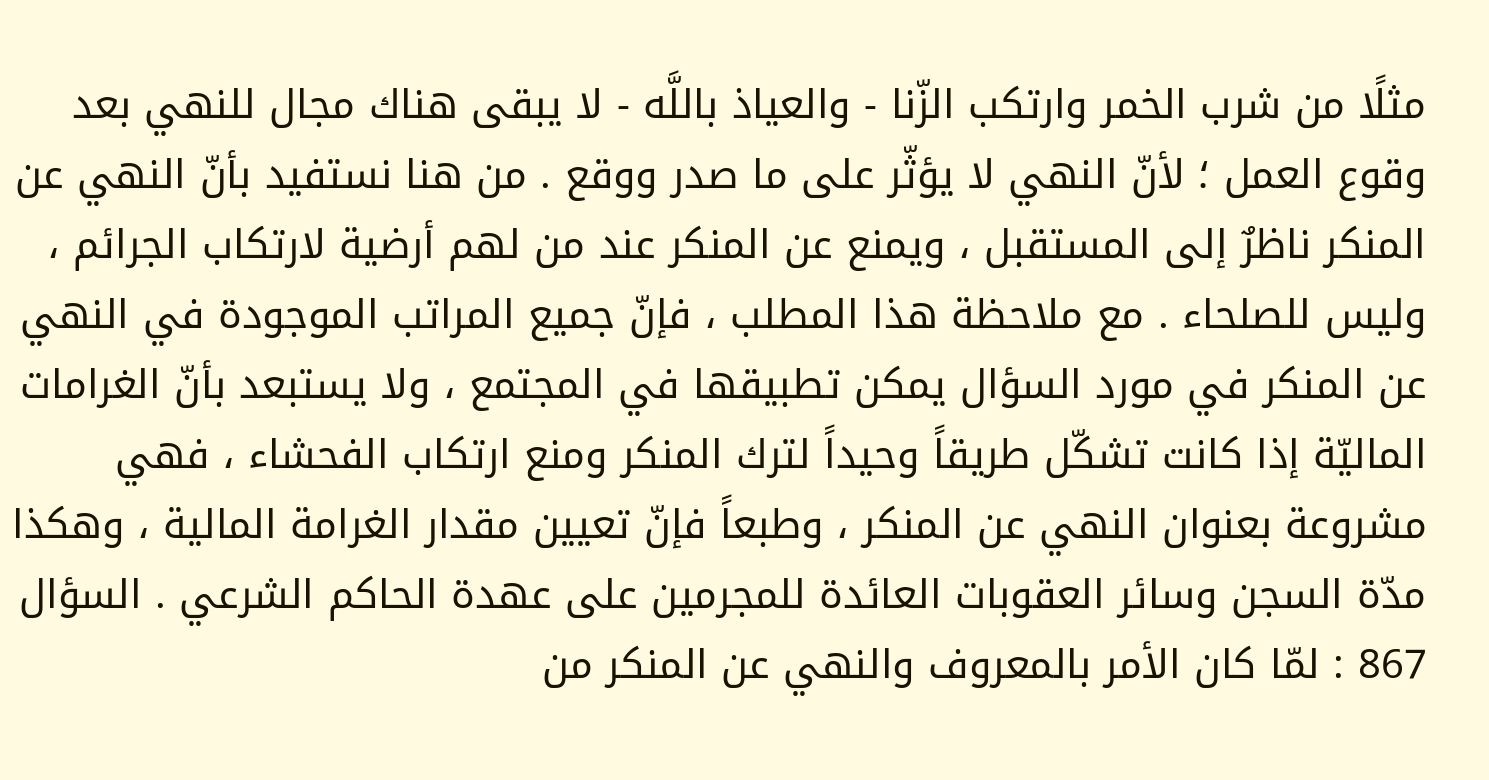مثلًا من شرب الخمر وارتكب الزّنا - والعياذ باللَّه - لا يبقى هناك مجال للنهي بعد وقوع العمل ؛ لأنّ النهي لا يؤثّر على ما صدر ووقع . من هنا نستفيد بأنّ النهي عن المنكر ناظرٌ إلى المستقبل ، ويمنع عن المنكر عند من لهم أرضية لارتكاب الجرائم ، وليس للصلحاء . مع ملاحظة هذا المطلب ، فإنّ جميع المراتب الموجودة في النهي عن المنكر في مورد السؤال يمكن تطبيقها في المجتمع ، ولا يستبعد بأنّ الغرامات الماليّة إذا كانت تشكّل طريقاً وحيداً لترك المنكر ومنع ارتكاب الفحشاء ، فهي مشروعة بعنوان النهي عن المنكر ، وطبعاً فإنّ تعيين مقدار الغرامة المالية ، وهكذا مدّة السجن وسائر العقوبات العائدة للمجرمين على عهدة الحاكم الشرعي . السؤال 867 : لمّا كان الأمر بالمعروف والنهي عن المنكر من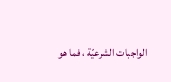الواجبات الشرعيّة ، فما هو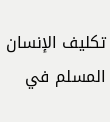تكليف الإنسان المسلم في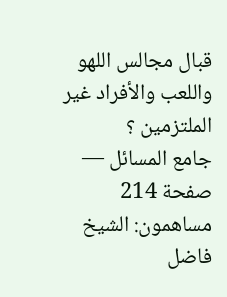قبال مجالس اللهو واللعب والأفراد غير الملتزمين ؟
جامع المسائل — صفحة 214
مساهمون: الشيخ فاضل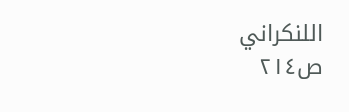اللنكراني
ص٢١٤